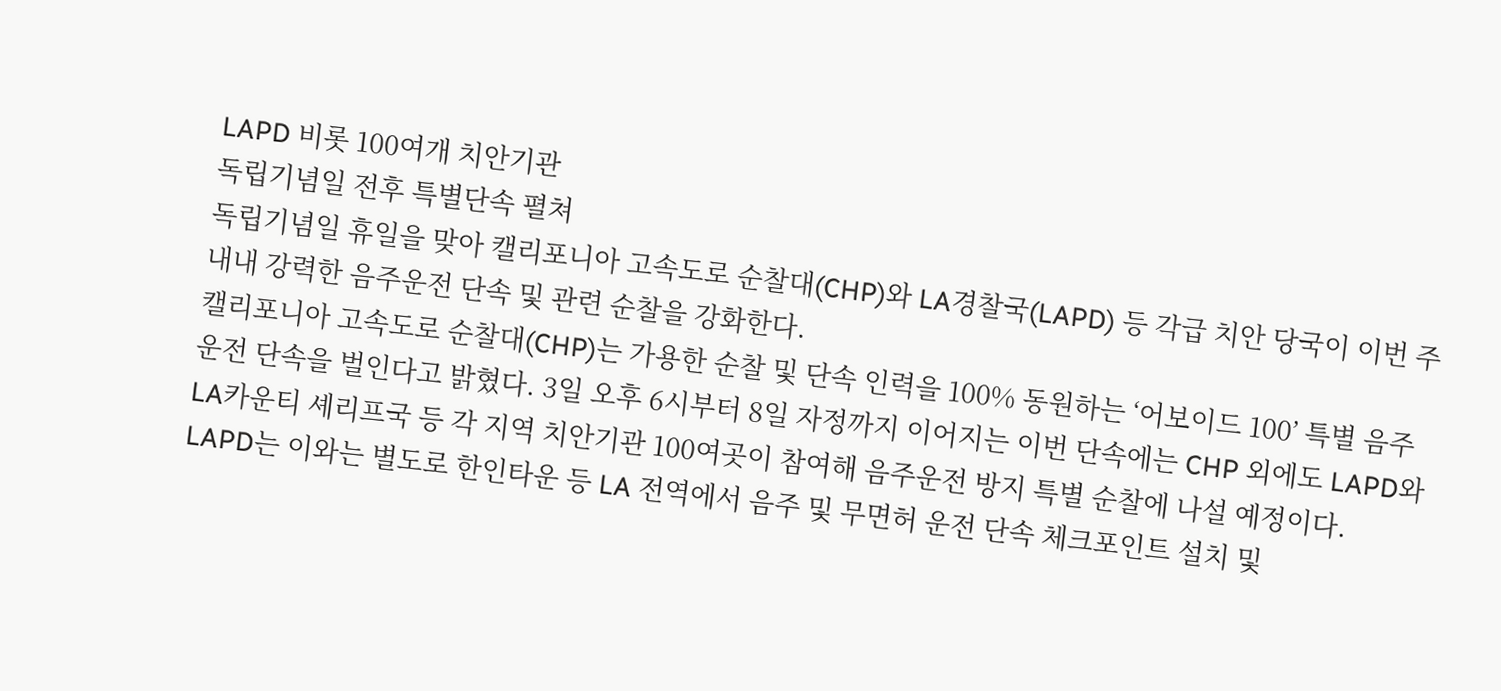LAPD 비롯 100여개 치안기관
독립기념일 전후 특별단속 펼쳐
독립기념일 휴일을 맞아 캘리포니아 고속도로 순찰대(CHP)와 LA경찰국(LAPD) 등 각급 치안 당국이 이번 주 내내 강력한 음주운전 단속 및 관련 순찰을 강화한다.
캘리포니아 고속도로 순찰대(CHP)는 가용한 순찰 및 단속 인력을 100% 동원하는 ‘어보이드 100’ 특별 음주운전 단속을 벌인다고 밝혔다. 3일 오후 6시부터 8일 자정까지 이어지는 이번 단속에는 CHP 외에도 LAPD와 LA카운티 셰리프국 등 각 지역 치안기관 100여곳이 참여해 음주운전 방지 특별 순찰에 나설 예정이다.
LAPD는 이와는 별도로 한인타운 등 LA 전역에서 음주 및 무면허 운전 단속 체크포인트 설치 및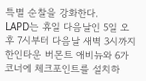특별 순찰을 강화한다.
LAPD는 휴일 다음날인 5일 오후 7시부터 다음날 새벽 3시까지 한인타운 버몬트 애비뉴와 6가 코너에 체크포인트를 설치하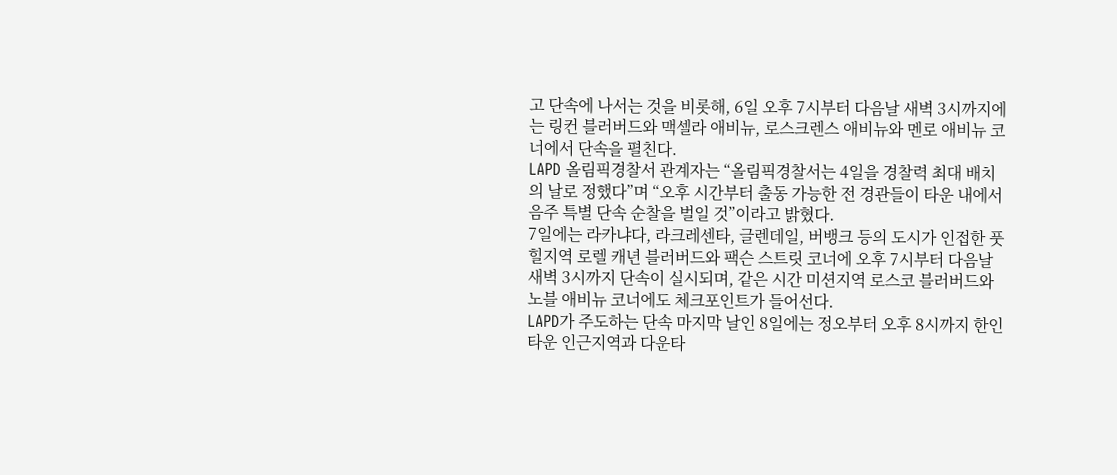고 단속에 나서는 것을 비롯해, 6일 오후 7시부터 다음날 새벽 3시까지에는 링컨 블러버드와 맥셀라 애비뉴, 로스크렌스 애비뉴와 멘로 애비뉴 코너에서 단속을 펼친다.
LAPD 올림픽경찰서 관계자는 “올림픽경찰서는 4일을 경찰력 최대 배치의 날로 정했다”며 “오후 시간부터 출동 가능한 전 경관들이 타운 내에서 음주 특별 단속 순찰을 벌일 것”이라고 밝혔다.
7일에는 라카냐다, 라크레센타, 글렌데일, 버뱅크 등의 도시가 인접한 풋힐지역 로렐 캐년 블러버드와 팩슨 스트릿 코너에 오후 7시부터 다음날 새벽 3시까지 단속이 실시되며, 같은 시간 미션지역 로스코 블러버드와 노블 애비뉴 코너에도 체크포인트가 들어선다.
LAPD가 주도하는 단속 마지막 날인 8일에는 정오부터 오후 8시까지 한인타운 인근지역과 다운타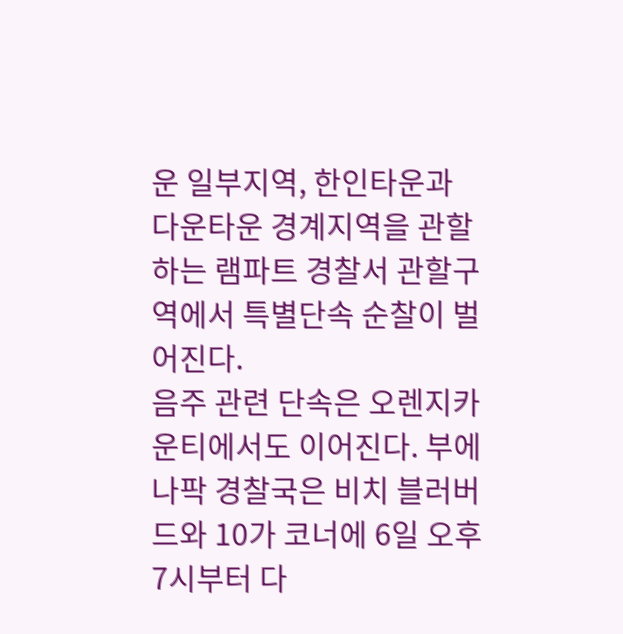운 일부지역, 한인타운과 다운타운 경계지역을 관할하는 램파트 경찰서 관할구역에서 특별단속 순찰이 벌어진다.
음주 관련 단속은 오렌지카운티에서도 이어진다. 부에나팍 경찰국은 비치 블러버드와 10가 코너에 6일 오후 7시부터 다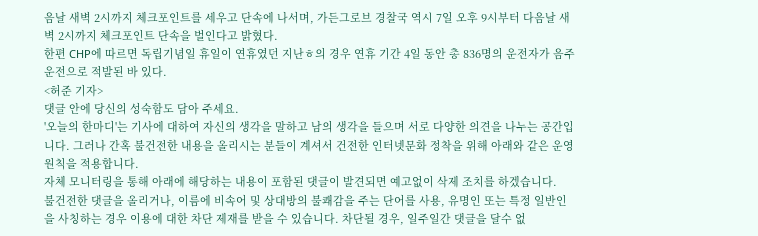음날 새벽 2시까지 체크포인트를 세우고 단속에 나서며, 가든그로브 경찰국 역시 7일 오후 9시부터 다음날 새벽 2시까지 체크포인트 단속을 벌인다고 밝혔다.
한편 CHP에 따르면 독립기념일 휴일이 연휴였던 지난ㅎ의 경우 연휴 기간 4일 동안 총 836명의 운전자가 음주운전으로 적발된 바 있다.
<허준 기자>
댓글 안에 당신의 성숙함도 담아 주세요.
'오늘의 한마디'는 기사에 대하여 자신의 생각을 말하고 남의 생각을 들으며 서로 다양한 의견을 나누는 공간입니다. 그러나 간혹 불건전한 내용을 올리시는 분들이 계셔서 건전한 인터넷문화 정착을 위해 아래와 같은 운영원칙을 적용합니다.
자체 모니터링을 통해 아래에 해당하는 내용이 포함된 댓글이 발견되면 예고없이 삭제 조치를 하겠습니다.
불건전한 댓글을 올리거나, 이름에 비속어 및 상대방의 불쾌감을 주는 단어를 사용, 유명인 또는 특정 일반인을 사칭하는 경우 이용에 대한 차단 제재를 받을 수 있습니다. 차단될 경우, 일주일간 댓글을 달수 없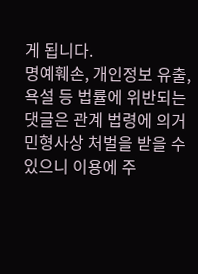게 됩니다.
명예훼손, 개인정보 유출, 욕설 등 법률에 위반되는 댓글은 관계 법령에 의거 민형사상 처벌을 받을 수 있으니 이용에 주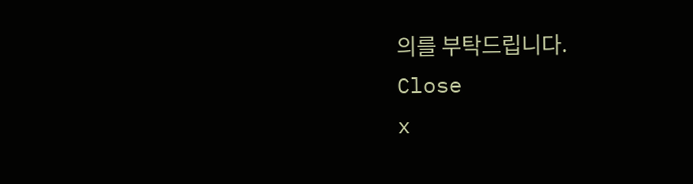의를 부탁드립니다.
Close
x